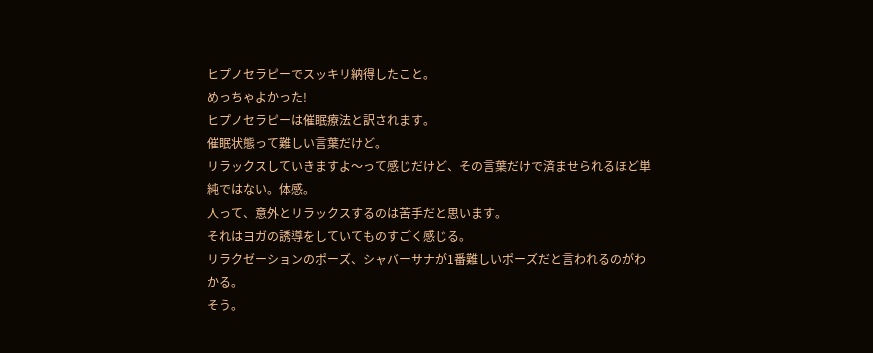ヒプノセラピーでスッキリ納得したこと。
めっちゃよかった!
ヒプノセラピーは催眠療法と訳されます。
催眠状態って難しい言葉だけど。
リラックスしていきますよ〜って感じだけど、その言葉だけで済ませられるほど単純ではない。体感。
人って、意外とリラックスするのは苦手だと思います。
それはヨガの誘導をしていてものすごく感じる。
リラクゼーションのポーズ、シャバーサナが1番難しいポーズだと言われるのがわかる。
そう。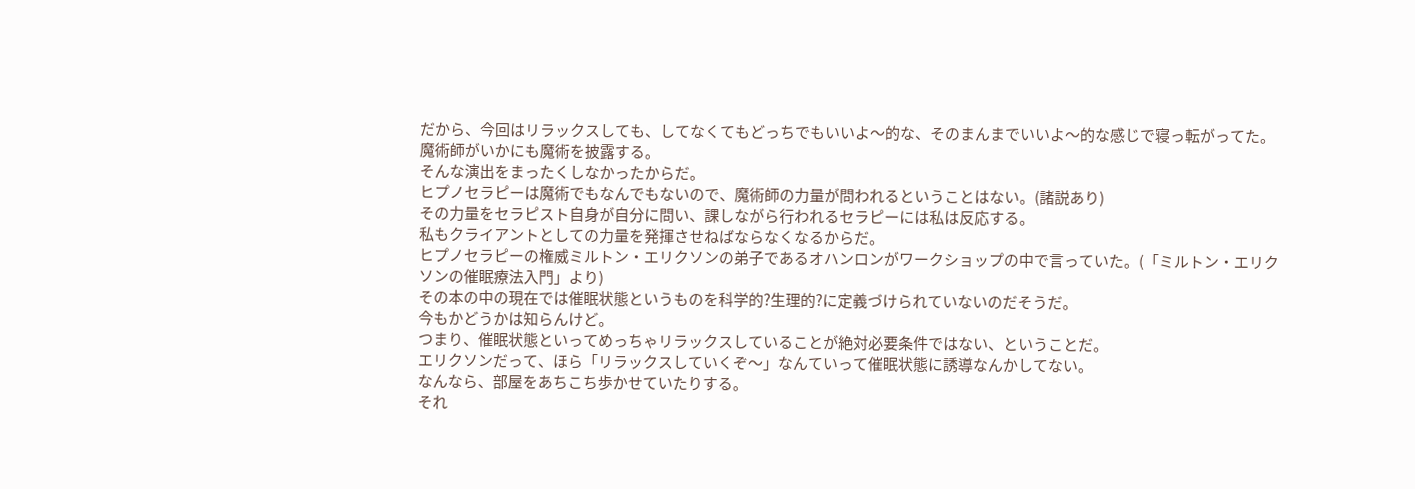だから、今回はリラックスしても、してなくてもどっちでもいいよ〜的な、そのまんまでいいよ〜的な感じで寝っ転がってた。
魔術師がいかにも魔術を披露する。
そんな演出をまったくしなかったからだ。
ヒプノセラピーは魔術でもなんでもないので、魔術師の力量が問われるということはない。(諸説あり)
その力量をセラピスト自身が自分に問い、課しながら行われるセラピーには私は反応する。
私もクライアントとしての力量を発揮させねばならなくなるからだ。
ヒプノセラピーの権威ミルトン・エリクソンの弟子であるオハンロンがワークショップの中で言っていた。(「ミルトン・エリクソンの催眠療法入門」より)
その本の中の現在では催眠状態というものを科学的?生理的?に定義づけられていないのだそうだ。
今もかどうかは知らんけど。
つまり、催眠状態といってめっちゃリラックスしていることが絶対必要条件ではない、ということだ。
エリクソンだって、ほら「リラックスしていくぞ〜」なんていって催眠状態に誘導なんかしてない。
なんなら、部屋をあちこち歩かせていたりする。
それ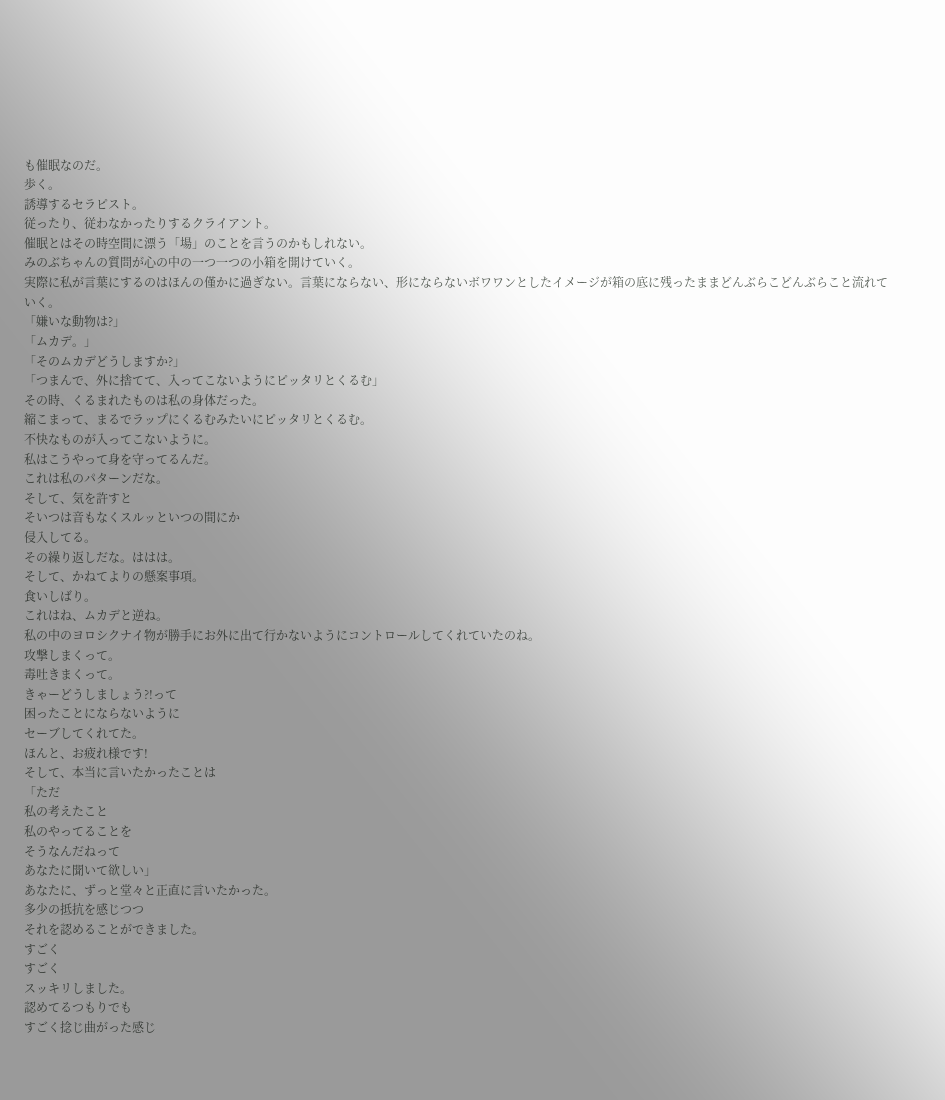も催眠なのだ。
歩く。
誘導するセラピスト。
従ったり、従わなかったりするクライアント。
催眠とはその時空間に漂う「場」のことを言うのかもしれない。
みのぶちゃんの質問が心の中の一つ一つの小箱を開けていく。
実際に私が言葉にするのはほんの僅かに過ぎない。言葉にならない、形にならないボワワンとしたイメージが箱の底に残ったままどんぶらこどんぶらこと流れていく。
「嫌いな動物は?」
「ムカデ。」
「そのムカデどうしますか?」
「つまんで、外に捨てて、入ってこないようにピッタリとくるむ」
その時、くるまれたものは私の身体だった。
縮こまって、まるでラップにくるむみたいにピッタリとくるむ。
不快なものが入ってこないように。
私はこうやって身を守ってるんだ。
これは私のパターンだな。
そして、気を許すと
そいつは音もなくスルッといつの間にか
侵入してる。
その繰り返しだな。ははは。
そして、かねてよりの懸案事項。
食いしばり。
これはね、ムカデと逆ね。
私の中のヨロシクナイ物が勝手にお外に出て行かないようにコントロールしてくれていたのね。
攻撃しまくって。
毒吐きまくって。
きゃーどうしましょう?!って
困ったことにならないように
セーブしてくれてた。
ほんと、お疲れ様です!
そして、本当に言いたかったことは
「ただ
私の考えたこと
私のやってることを
そうなんだねって
あなたに聞いて欲しい」
あなたに、ずっと堂々と正直に言いたかった。
多少の抵抗を感じつつ
それを認めることができました。
すごく
すごく
スッキリしました。
認めてるつもりでも
すごく捻じ曲がった感じ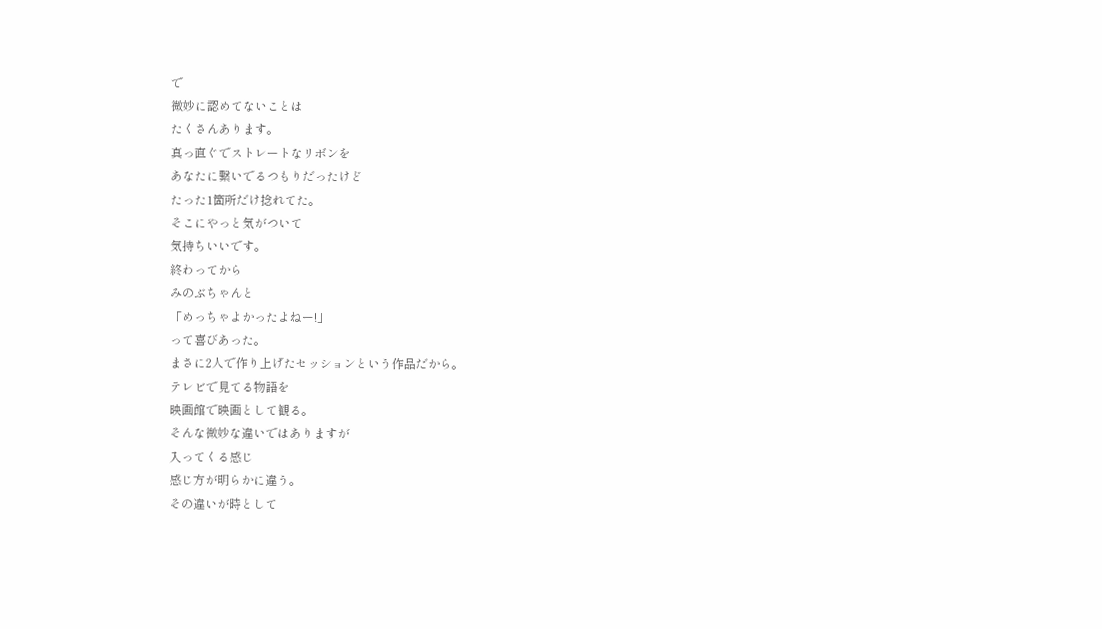で
微妙に認めてないことは
たくさんあります。
真っ直ぐでストレートなリボンを
あなたに繋いでるつもりだったけど
たった1箇所だけ捻れてた。
そこにやっと気がついて
気持ちいいです。
終わってから
みのぶちゃんと
「めっちゃよかったよねー!」
って喜びあった。
まさに2人で作り上げたセッションという作品だから。
テレビで見てる物語を
映画館で映画として観る。
そんな微妙な違いではありますが
入ってくる感じ
感じ方が明らかに違う。
その違いが時として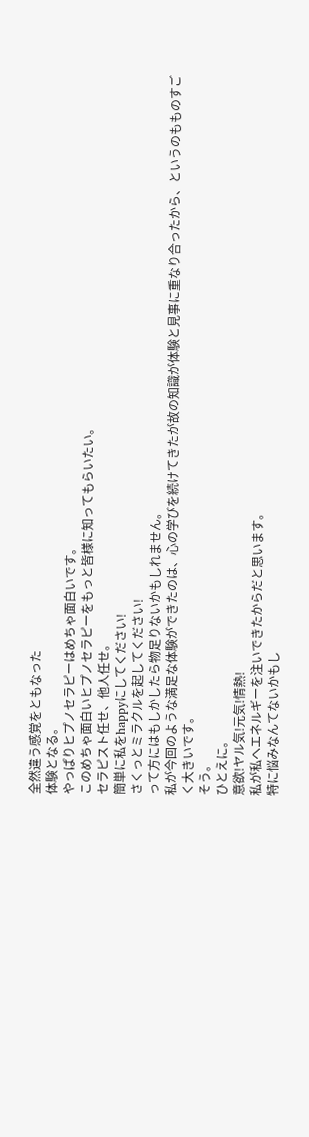全然違う感覚をともなった
体験となる。
やっぱりヒプノセラピーはめちゃ面白いです。
このめちゃ面白いヒプノセラピーをもっと皆様に知ってもらいたい。
セラピスト任せ、他人任せ。
簡単に私をhappyにしてください!
さくっとミラクルを起してください!
って方にはもしかしたら物足りないかもしれません。
私が今回のような満足な体験ができたのは、心の学びを続けてきたが故の知識が体験と見事に重なり合ったから、というのもものすごく大きいです。
そう。
ひとえに。
意欲!ヤル気!元気!情熱!
私が私へエネルギーを注いできたからだと思います。
特に悩みなんてないかもし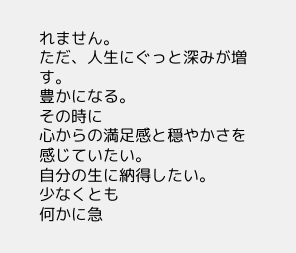れません。
ただ、人生にぐっと深みが増す。
豊かになる。
その時に
心からの満足感と穏やかさを
感じていたい。
自分の生に納得したい。
少なくとも
何かに急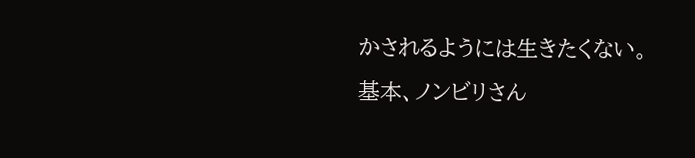かされるようには生きたくない。
基本、ノンビリさん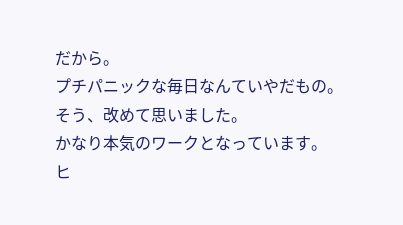だから。
プチパニックな毎日なんていやだもの。
そう、改めて思いました。
かなり本気のワークとなっています。
ヒ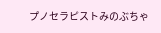プノセラピストみのぶちゃ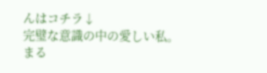んはコチラ↓
完璧な意識の中の愛しい私。
まる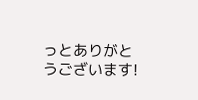っとありがとうございます!